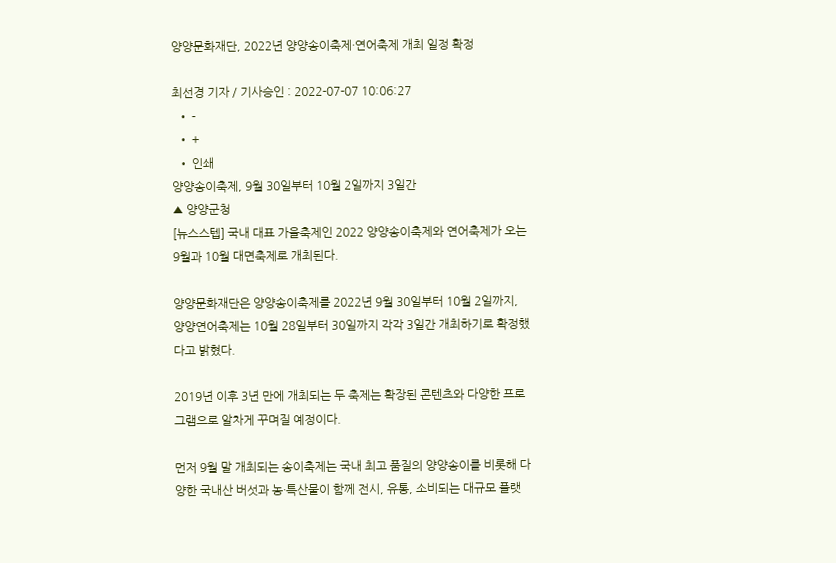양양문화재단, 2022년 양양송이축제·연어축제 개최 일정 확정

최선경 기자 / 기사승인 : 2022-07-07 10:06:27
  • -
  • +
  • 인쇄
양양송이축제, 9월 30일부터 10월 2일까지 3일간
▲ 양양군청
[뉴스스텝] 국내 대표 가을축제인 2022 양양송이축제와 연어축제가 오는 9월과 10월 대면축제로 개최된다.

양양문화재단은 양양송이축제를 2022년 9월 30일부터 10월 2일까지, 양양연어축제는 10월 28일부터 30일까지 각각 3일간 개최하기로 확정했다고 밝혔다.

2019년 이후 3년 만에 개최되는 두 축제는 확장된 콘텐츠와 다양한 프로그램으로 알차게 꾸며질 예정이다.

먼저 9월 말 개최되는 송이축제는 국내 최고 품질의 양양송이를 비롯해 다양한 국내산 버섯과 농·특산물이 함께 전시, 유통, 소비되는 대규모 플랫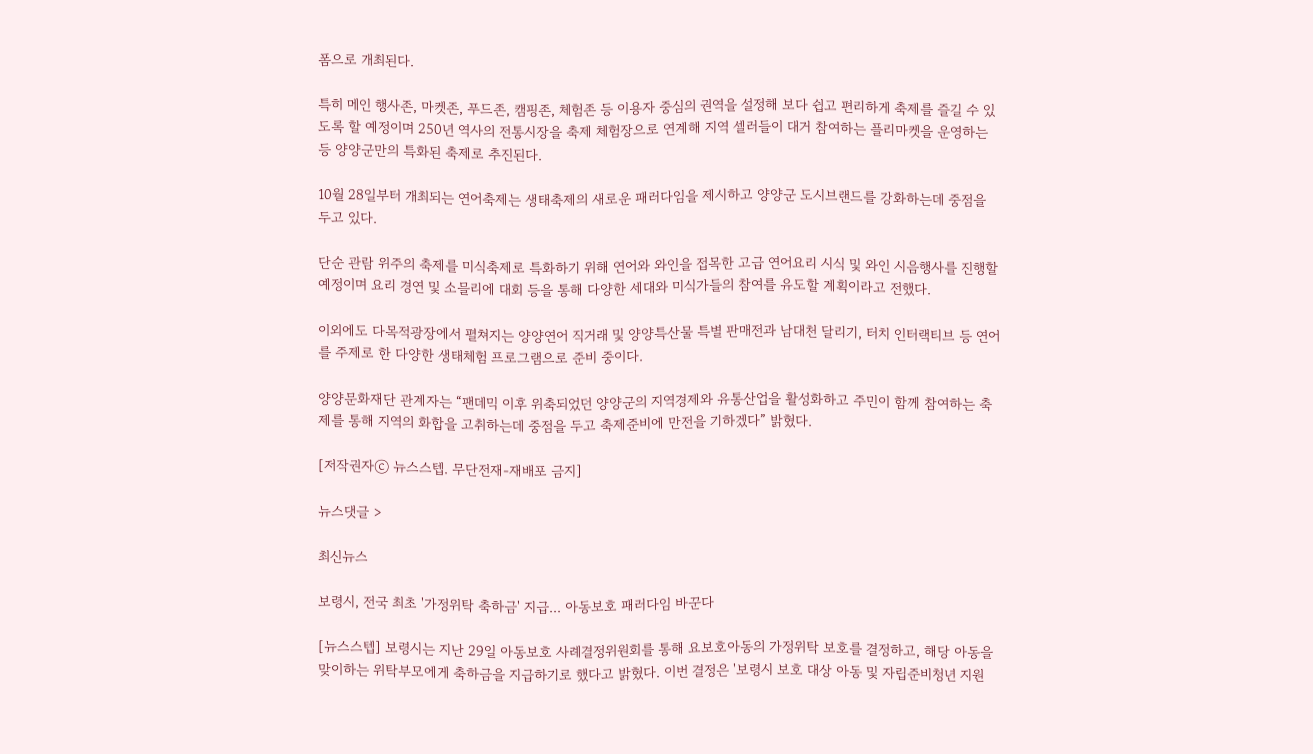폼으로 개최된다.

특히 메인 행사존, 마켓존, 푸드존, 캠핑존, 체험존 등 이용자 중심의 권역을 설정해 보다 쉽고 편리하게 축제를 즐길 수 있도록 할 예정이며 250년 역사의 전통시장을 축제 체험장으로 연계해 지역 셀러들이 대거 참여하는 플리마켓을 운영하는 등 양양군만의 특화된 축제로 추진된다.

10월 28일부터 개최되는 연어축제는 생태축제의 새로운 패러다임을 제시하고 양양군 도시브랜드를 강화하는데 중점을 두고 있다.

단순 관람 위주의 축제를 미식축제로 특화하기 위해 연어와 와인을 접목한 고급 연어요리 시식 및 와인 시음행사를 진행할 예정이며 요리 경연 및 소믈리에 대회 등을 통해 다양한 세대와 미식가들의 참여를 유도할 계획이라고 전했다.

이외에도 다목적광장에서 펼쳐지는 양양연어 직거래 및 양양특산물 특별 판매전과 남대천 달리기, 터치 인터랙티브 등 연어를 주제로 한 다양한 생태체험 프로그램으로 준비 중이다.

양양문화재단 관계자는 “팬데믹 이후 위축되었던 양양군의 지역경제와 유통산업을 활성화하고 주민이 함께 참여하는 축제를 통해 지역의 화합을 고취하는데 중점을 두고 축제준비에 만전을 기하겠다” 밝혔다.

[저작권자ⓒ 뉴스스텝. 무단전재-재배포 금지]

뉴스댓글 >

최신뉴스

보령시, 전국 최초 '가정위탁 축하금' 지급... 아동보호 패러다임 바꾼다

[뉴스스텝] 보령시는 지난 29일 아동보호 사례결정위원회를 통해 요보호아동의 가정위탁 보호를 결정하고, 해당 아동을 맞이하는 위탁부모에게 축하금을 지급하기로 했다고 밝혔다. 이번 결정은 '보령시 보호 대상 아동 및 자립준비청년 지원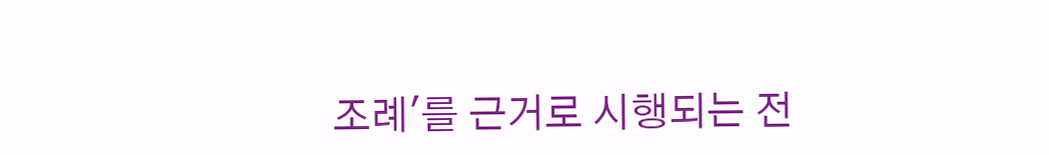조례'를 근거로 시행되는 전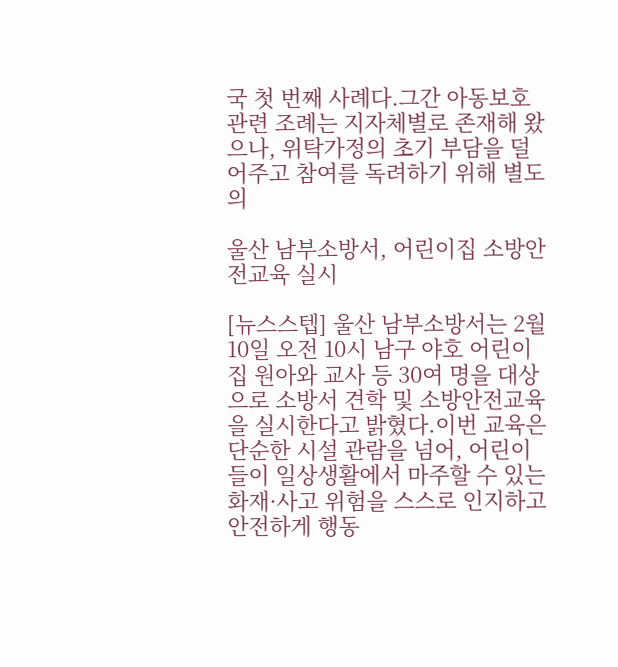국 첫 번째 사례다.그간 아동보호 관련 조례는 지자체별로 존재해 왔으나, 위탁가정의 초기 부담을 덜어주고 참여를 독려하기 위해 별도의

울산 남부소방서, 어린이집 소방안전교육 실시

[뉴스스텝] 울산 남부소방서는 2월 10일 오전 10시 남구 야호 어린이집 원아와 교사 등 30여 명을 대상으로 소방서 견학 및 소방안전교육을 실시한다고 밝혔다.이번 교육은 단순한 시설 관람을 넘어, 어린이들이 일상생활에서 마주할 수 있는 화재·사고 위험을 스스로 인지하고 안전하게 행동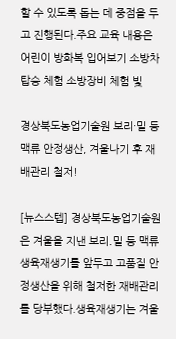할 수 있도록 돕는 데 중점을 두고 진행된다.주요 교육 내용은 어린이 방화복 입어보기 소방차 탑승 체험 소방장비 체험 빛

경상북도농업기술원 보리·밀 등 맥류 안정생산, 겨울나기 후 재배관리 철저!

[뉴스스텝] 경상북도농업기술원은 겨울을 지낸 보리․밀 등 맥류 생육재생기를 앞두고 고품질 안정생산을 위해 철저한 재배관리를 당부했다.생육재생기는 겨울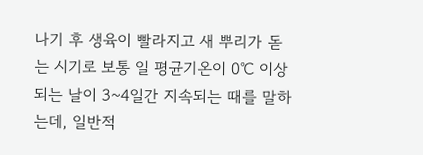나기 후 생육이 빨라지고 새 뿌리가 돋는 시기로 보통 일 평균기온이 0℃ 이상 되는 날이 3~4일간 지속되는 때를 말하는데, 일반적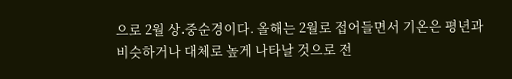으로 2월 상․중순경이다. 올해는 2월로 접어들면서 기온은 평년과 비슷하거나 대체로 높게 나타날 것으로 전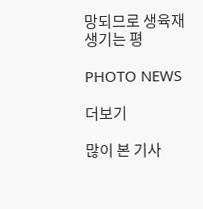망되므로 생육재생기는 평

PHOTO NEWS

더보기

많이 본 기사